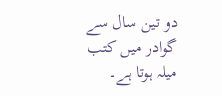دو تین سال سے گوادر میں کتب میلہ ہوتا ہے۔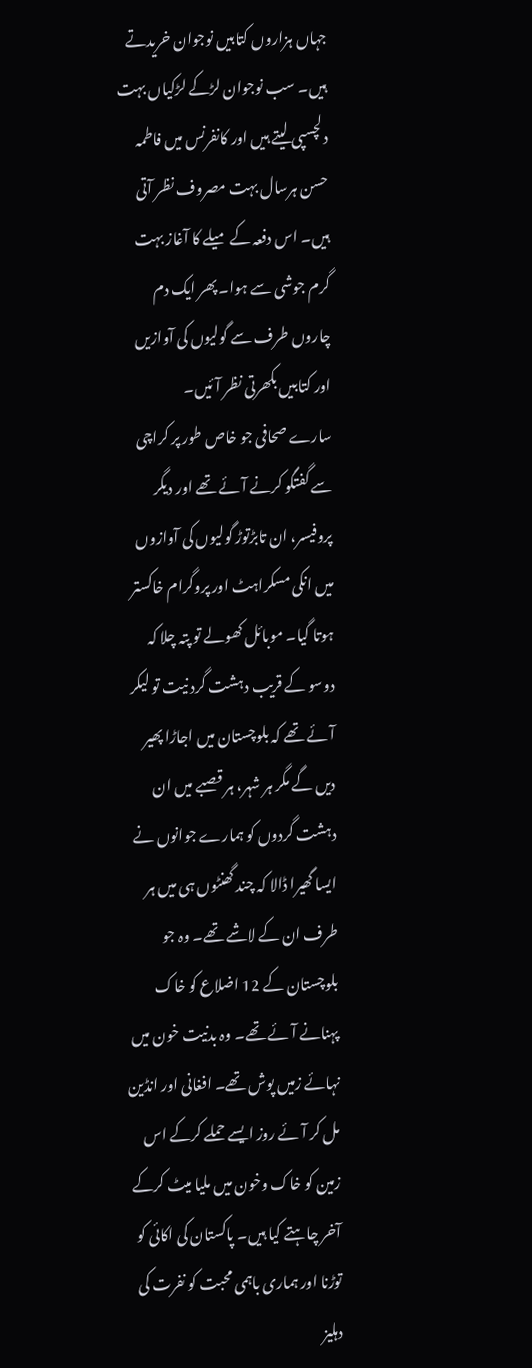جہاں ہزاروں کتابیں نوجوان خریدتے ہیں۔ سب نوجوان لڑکے لڑکیاں بہت دلچسپی لیتے ہیں اور کانفرنس میں فاطمہ حسن ہرسال بہت مصروف نظر آتی ہیں۔ اس دفعہ کے میلے کا آغاز بہت گرم جوشی سے ہوا۔ پھر ایک دم چاروں طرف سے گولیوں کی آوازیں اور کتابیں بکھرتی نظر آئیں۔
سارے صحافی جو خاص طور پر کراچی سے گفتگو کرنے آئے تھے اور دیگر پروفیسر، ان تابڑتوڑ گولیوں کی آوازوں میں انکی مسکراہٹ اور پروگرام خاکستر ہوتا گیا۔ موبائل کھولے تو پتہ چلا کہ دوسو کے قریب دہشت گرد نیت تو لیکر آئے تھے کہ بلوچستان میں اجاڑا پھیر دیں گے مگر ہر شہر، ہر قصبے میں ان دہشت گردوں کو ہمارے جوانوں نے ایسا گھیرا ڈالا کہ چند گھنٹوں ہی میں ہر طرف ان کے لاشے تھے۔ وہ جو بلوچستان کے 12 اضلاع کو خاک پہنانے آئے تھے۔ وہ بدنیت خون میں نہائے زمیں پوش تھے۔ افغانی اور انڈین مل کر آئے روز ایسے حملے کرکے اس زمین کو خاک وخون میں ملیا میٹ کرکے آخر چاہتے کیا ہیں۔ پاکستان کی اکائی کو توڑنا اور ہماری باہمی محبت کو نفرت کی دہلیز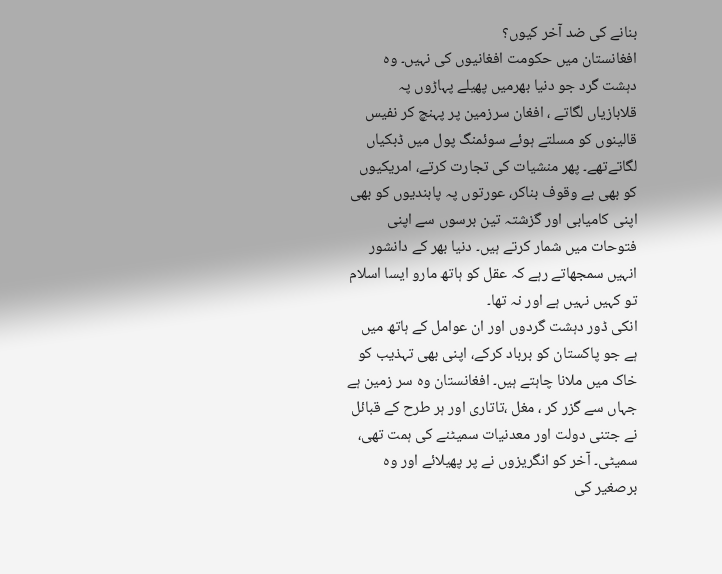بنانے کی ضد آخر کیوں؟
افغانستان میں حکومت افغانیوں کی نہیں۔ وہ دہشت گرد جو دنیا بھرمیں پھیلے پہاڑوں پہ قلابازیاں لگاتے ، افغان سرزمین پر پہنچ کر نفیس قالینوں کو مسلتے ہوئے سوئمنگ پول میں ڈبکیاں لگاتےتھے۔ پھر منشیات کی تجارت کرتے، امریکیوں کو بھی بے وقوف بناکر، عورتوں پہ پابندیوں کو بھی اپنی کامیابی اور گزشتہ تین برسوں سے اپنی فتوحات میں شمار کرتے ہیں۔ دنیا بھر کے دانشور انہیں سمجھاتے رہے کہ عقل کو ہاتھ مارو ایسا اسلام تو کہیں نہیں ہے اور نہ تھا۔
انکی ڈور دہشت گردوں اور ان عوامل کے ہاتھ میں ہے جو پاکستان کو برباد کرکے، اپنی بھی تہذیب کو خاک میں ملانا چاہتے ہیں۔ افغانستان وہ سر زمین ہے جہاں سے گزر کر ، مغل ،تاتاری اور ہر طرح کے قبائل نے جتنی دولت اور معدنیات سمیٹنے کی ہمت تھی، سمیٹی۔ آخر کو انگریزوں نے پر پھیلائے اور وہ برصغیر کی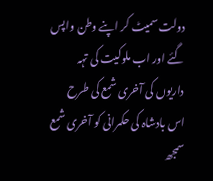دولت سمیٹ کر اپنے وطن واپس گئے اور اب ملوکیت کی تہہ داریوں کی آخری شمع کی طرح اس بادشاہ کی حکمرانی کو آخری شمع سمجھ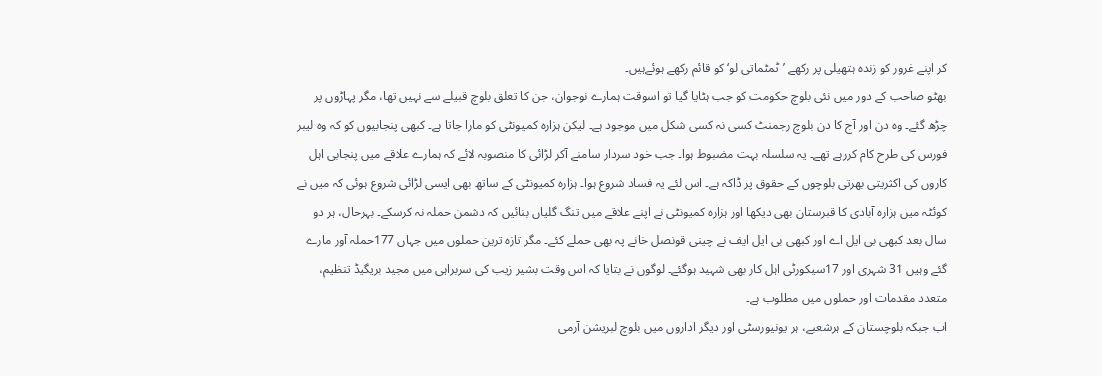کر اپنے غرور کو زندہ ہتھیلی پر رکھے ’ٹمٹماتی لو‘ کو قائم رکھے ہوئےہیں۔
بھٹو صاحب کے دور میں نئی بلوچ حکومت کو جب ہٹایا گیا تو اسوقت ہمارے نوجوان، جن کا تعلق بلوچ قبیلے سے نہیں تھا، مگر پہاڑوں پر چڑھ گئے۔ وہ دن اور آج کا دن بلوچ رجمنٹ کسی نہ کسی شکل میں موجود ہے۔ لیکن ہزارہ کمیونٹی کو مارا جاتا ہے۔ کبھی پنجابیوں کو کہ وہ لیبر فورس کی طرح کام کررہے تھے۔ یہ سلسلہ بہت مضبوط ہوا۔ جب خود سردار سامنے آکر لڑائی کا منصوبہ لائے کہ ہمارے علاقے میں پنجابی اہل کاروں کی اکثریتی بھرتی بلوچوں کے حقوق پر ڈاکہ ہے۔ اس لئے یہ فساد شروع ہوا۔ ہزارہ کمیونٹی کے ساتھ بھی ایسی لڑائی شروع ہوئی کہ میں نے کوئٹہ میں ہزارہ آبادی کا قبرستان بھی دیکھا اور ہزارہ کمیونٹی نے اپنے علاقے میں تنگ گلیاں بنائیں کہ دشمن حملہ نہ کرسکے۔ بہرحال، ہر دو سال بعد کبھی بی ایل اے اور کبھی بی ایل ایف نے چینی قونصل خانے پہ بھی حملے کئے۔ مگر تازہ ترین حملوں میں جہاں 177حملہ آور مارے گئے وہیں 31 شہری اور 17سیکورٹی اہل کار بھی شہید ہوگئے۔ لوگوں نے بتایا کہ اس وقت بشیر زیب کی سربراہی میں مجید بریگیڈ تنظیم، متعدد مقدمات اور حملوں میں مطلوب ہے۔
اب جبکہ بلوچستان کے ہرشعبے، ہر یونیورسٹی اور دیگر اداروں میں بلوچ لبریشن آرمی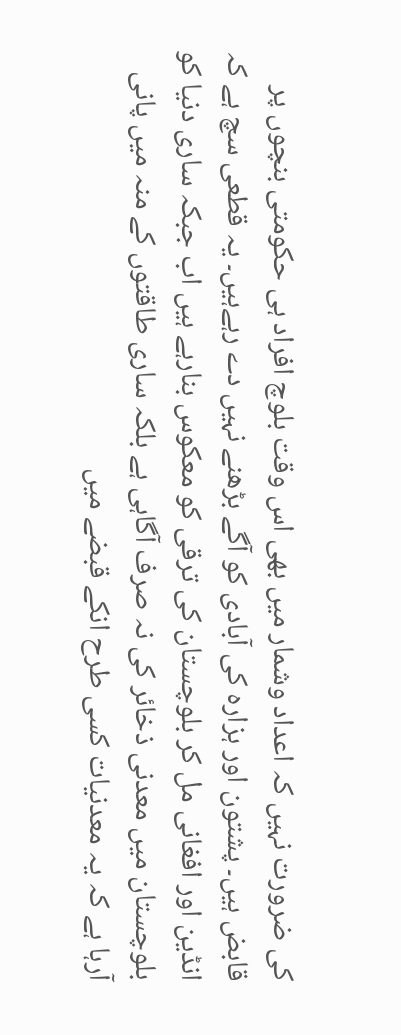کی ضرورت نہیں کہ اعداد وشمار میں بھی اس وقت بلوچ افراد ہی حکومتی بنچوں پر قابض ہیں۔ پشتون اور ہزارہ کی آبادی کو آگے بڑھنے نہیں دے رہےہیں۔ یہ قطعی سچ ہے کہ انڈین اور افغانی مل کر بلوچستان کی ترقی کو معکوس بنارہے ہیں اب جبکہ ساری دنیا کو بلوچستان میں معدنی ذخائر کی نہ صرف آگاہی ہے بلکہ ساری طاقتوں کے منہ میں پانی آرہا ہے کہ یہ معدنیات کسی طرح انکے قبضے میں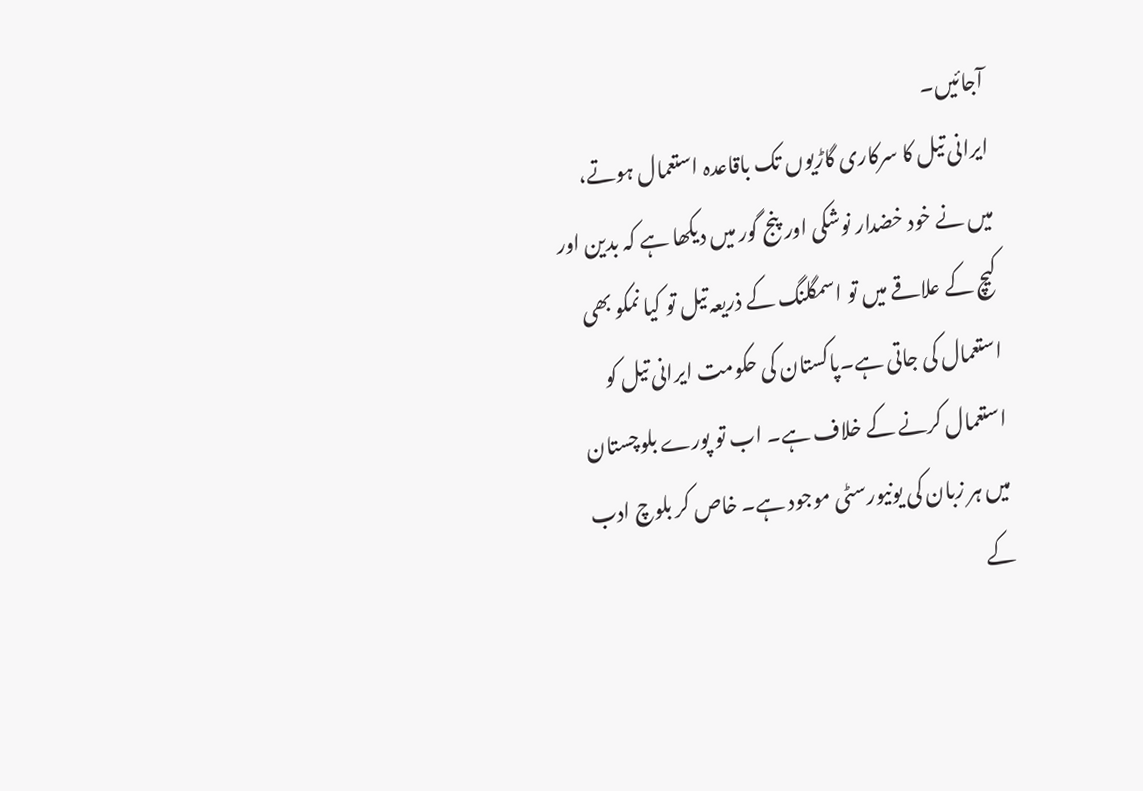آجائیں۔
ایرانی تیل کا سرکاری گاڑیوں تک باقاعدہ استعمال ہوتے، میں نے خود خضدار نوشکی اور پنج گور میں دیکھا ہے کہ بدین اور کیچ کے علاقے میں تو اسمگلنگ کے ذریعہ تیل تو کیا نمکو بھی استعمال کی جاتی ہے۔پاکستان کی حکومت ایرانی تیل کو استعمال کرنے کے خلاف ہے۔ اب تو پورے بلوچستان میں ہر زبان کی یونیورسٹی موجود ہے۔ خاص کر بلوچ ادب کے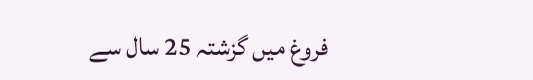فروغ میں گزشتہ 25 سال سے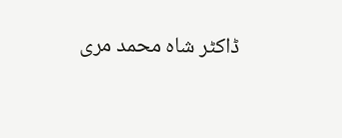ڈاکٹر شاہ محمد مری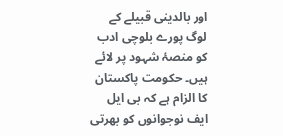اور بالدینی قبیلے کے لوگ پورے بلوچی ادب کو منصۂ شہود پر لائے ہیں۔ حکومت پاکستان کا الزام ہے کہ بی ایل ایف نوجوانوں کو بھرتی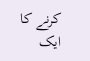کرنے کا ایک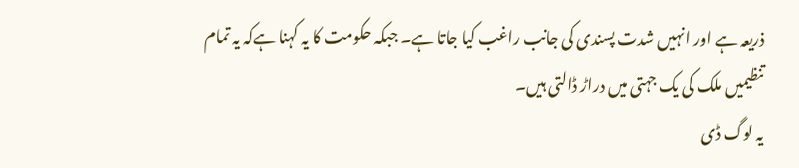ذریعہ ہے اور انہیں شدت پسندی کی جانب راغب کیا جاتا ہے۔ جبکہ حکومت کا یہ کہنا ہےکہ یہ تمام تنظیمیں ملک کی یک جہتی میں دراڑ ڈالتی ہیں۔
یہ لوگ ڈی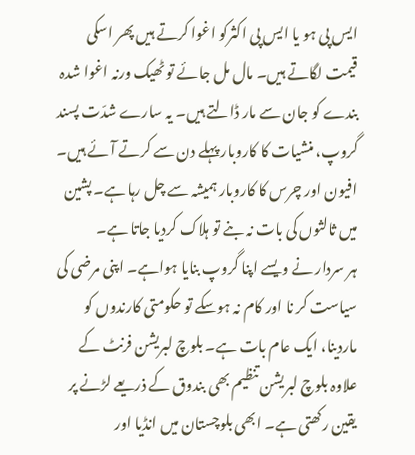ایس پی ہو یا ایس پی اکثرکو اغوا کرتے ہیں پھر اسکی قیمت لگاتے ہیں۔ مال مل جائے تو ٹھیک ورنہ اغوا شدہ بندے کو جان سے مار ڈالتے ہیں۔ یہ سارے شدّت پسند گروپ، منشیات کا کاروبار پہلے دن سے کرتے آئے ہیں۔ افیون اور چرس کا کاروبار ہمیشہ سے چل رہا ہے۔ پشین میں ثالثوں کی بات نہ بنے تو ہلاک کردیا جاتا ہے۔
ہر سردار نے ویسے اپنا گروپ بنایا ہواہے۔ اپنی مرضی کی سیاست کر نا اور کام نہ ہوسکے تو حکومتی کارندوں کو ماردینا، ایک عام بات ہے۔ بلوچ لبریشن فرنٹ کے علاوہ بلوچ لبریشن تنظیم بھی بندوق کے ذریعے لڑنے پر یقین رکھتی ہے۔ ابھی بلوچستان میں انڈیا اور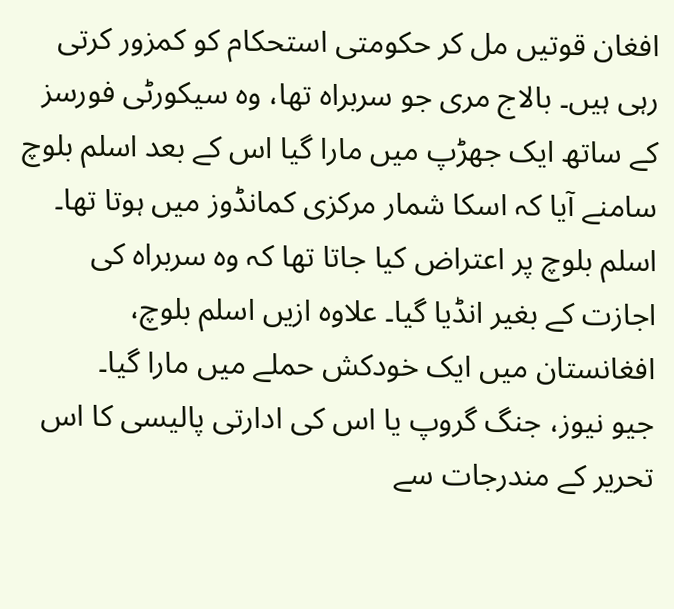افغان قوتیں مل کر حکومتی استحکام کو کمزور کرتی رہی ہیں۔ بالاج مری جو سربراہ تھا، وہ سیکورٹی فورسز کے ساتھ ایک جھڑپ میں مارا گیا اس کے بعد اسلم بلوچ سامنے آیا کہ اسکا شمار مرکزی کمانڈوز میں ہوتا تھا۔ اسلم بلوچ پر اعتراض کیا جاتا تھا کہ وہ سربراہ کی اجازت کے بغیر انڈیا گیا۔ علاوہ ازیں اسلم بلوچ، افغانستان میں ایک خودکش حملے میں مارا گیا۔
جیو نیوز، جنگ گروپ یا اس کی ادارتی پالیسی کا اس تحریر کے مندرجات سے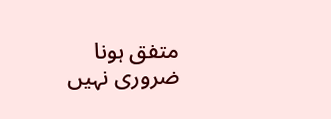متفق ہونا ضروری نہیں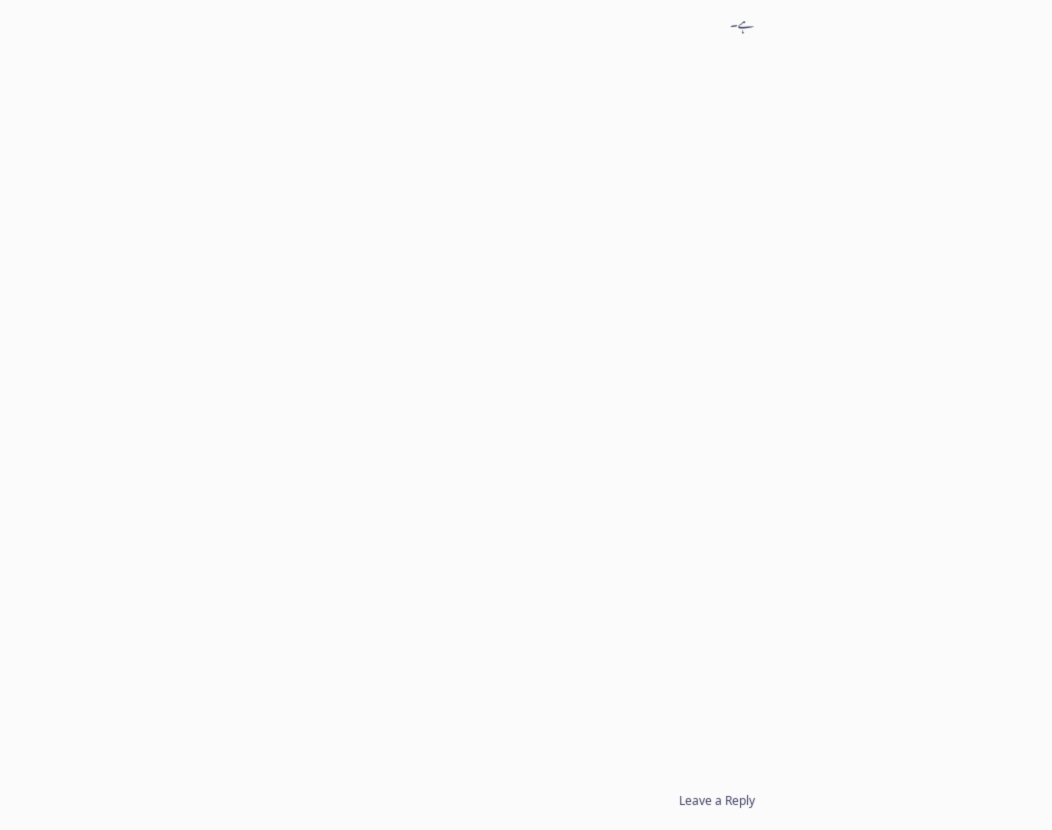ہے۔


























Leave a Reply